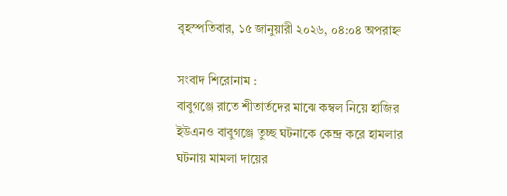বৃহস্পতিবার, ১৫ জানুয়ারী ২০২৬, ০৪:০৪ অপরাহ্ন

সংবাদ শিরোনাম :
বাবুগঞ্জে রাতে শীতার্তদের মাঝে কম্বল নিয়ে হাজির ইউএনও বাবুগঞ্জে তুচ্ছ ঘটনাকে কেন্দ্র করে হামলার ঘটনায় মামলা দায়ের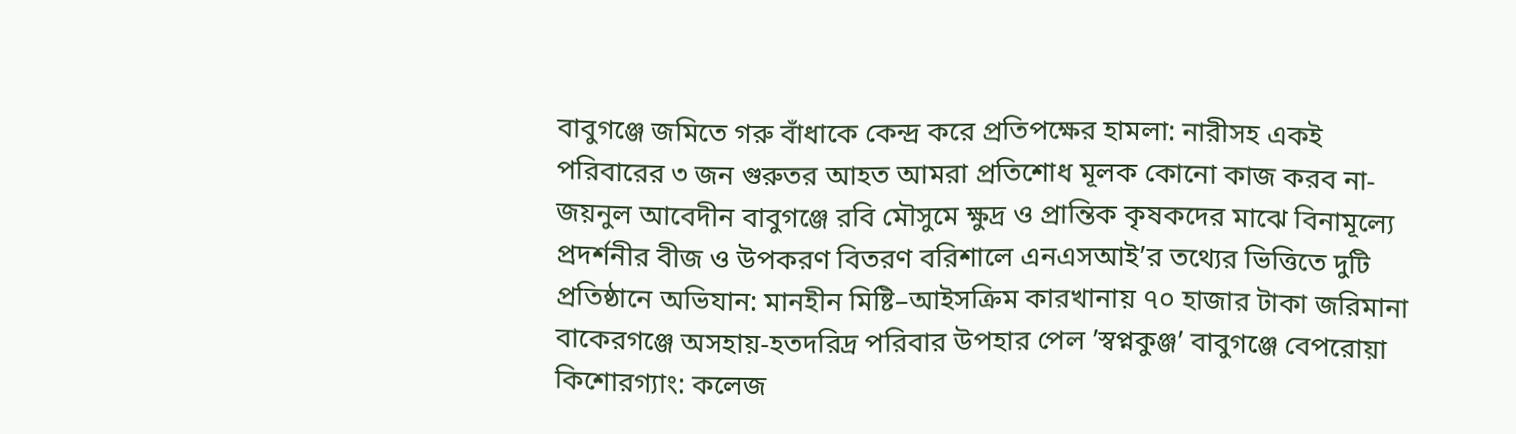বাবুগঞ্জে জমিতে গরু বাঁধাকে কেন্দ্র করে প্রতিপক্ষের হামলা: নারীসহ একই পরিবারের ৩ জন গুরুতর আহত আমরা প্রতিশোধ মূলক কোনো কাজ করব না-জয়নুল আবেদীন বাবুগঞ্জে রবি মৌসুমে ক্ষুদ্র ও প্রান্তিক কৃষকদের মাঝে বিনামূল্যে প্রদর্শনীর বীজ ও উপকরণ বিতরণ বরিশালে এনএসআই’র তথ্যের ভিত্তিতে দুটি প্রতিষ্ঠানে অভিযান: মানহীন মিষ্টি–আইসক্রিম কারখানায় ৭০ হাজার টাকা জরিমানা বাকেরগঞ্জে অসহায়-হতদরিদ্র পরিবার উপহার পেল ’স্বপ্নকুঞ্জ’ বাবুগঞ্জে বেপরোয়া কিশোরগ্যাং: কলেজ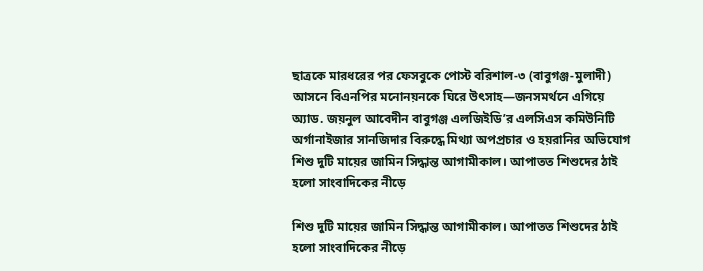ছাত্রকে মারধরের পর ফেসবুকে পোস্ট বরিশাল-৩ (বাবুগঞ্জ-মুলাদী) আসনে বিএনপির মনোনয়নকে ঘিরে উৎসাহ—জনসমর্থনে এগিয়ে অ্যাড. জয়নুল আবেদীন বাবুগঞ্জ এলজিইডি’র এলসিএস কমিউনিটি অর্গানাইজার সানজিদার বিরুদ্ধে মিথ্যা অপপ্রচার ও হয়রানির অভিযোগ
শিশু দুটি মায়ের জামিন সিদ্ধান্ত আগামীকাল। আপাতত শিশুদের ঠাই হলো সাংবাদিকের নীড়ে

শিশু দুটি মায়ের জামিন সিদ্ধান্ত আগামীকাল। আপাতত শিশুদের ঠাই হলো সাংবাদিকের নীড়ে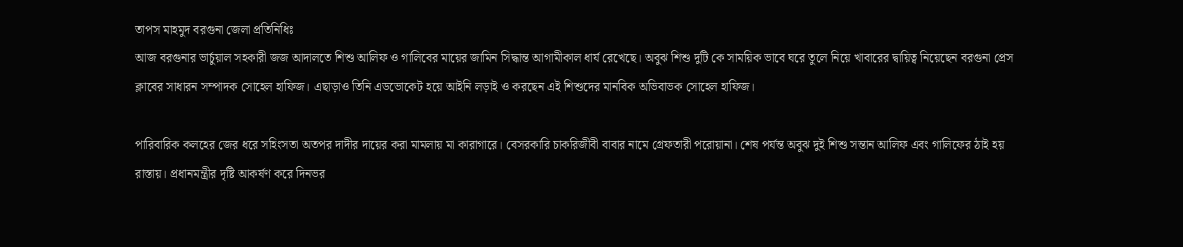তাপস মাহমুদ বরগুনা জেলা প্রতিনিধিঃ
আজ বরগুনার ভার্চুয়াল সহকারী জজ আদালতে শিশু আলিফ ও গালিবের মায়ের জামিন সিদ্ধান্ত আগামীকাল ধার্য রেখেছে। অবুঝ শিশু দুটি কে সাময়িক ভাবে ঘরে তুলে নিয়ে খাবারের দ্বায়িত্ব নিয়েছেন বরগুনা প্রেস ক্লাবের সাধারন সম্পাদক সোহেল হাফিজ। এছাড়াও তিনি এডভোকেট হয়ে আইনি লড়াই ও করছেন এই শিশুদের মানবিক অভিবাভক সোহেল হাফিজ।

পারিবারিক কলহের জের ধরে সহিংসতা অতপর দাদীর দায়ের করা মামলায় মা কারাগারে। বেসরকারি চাকরিজীবী বাবার নামে গ্রেফতারী পরোয়ানা। শেষ পর্যন্ত অবুঝ দুই শিশু সন্তান আলিফ এবং গালিফের ঠাই হয় রাস্তায়। প্রধানমন্ত্রীর দৃষ্টি আকর্ষণ করে দিনভর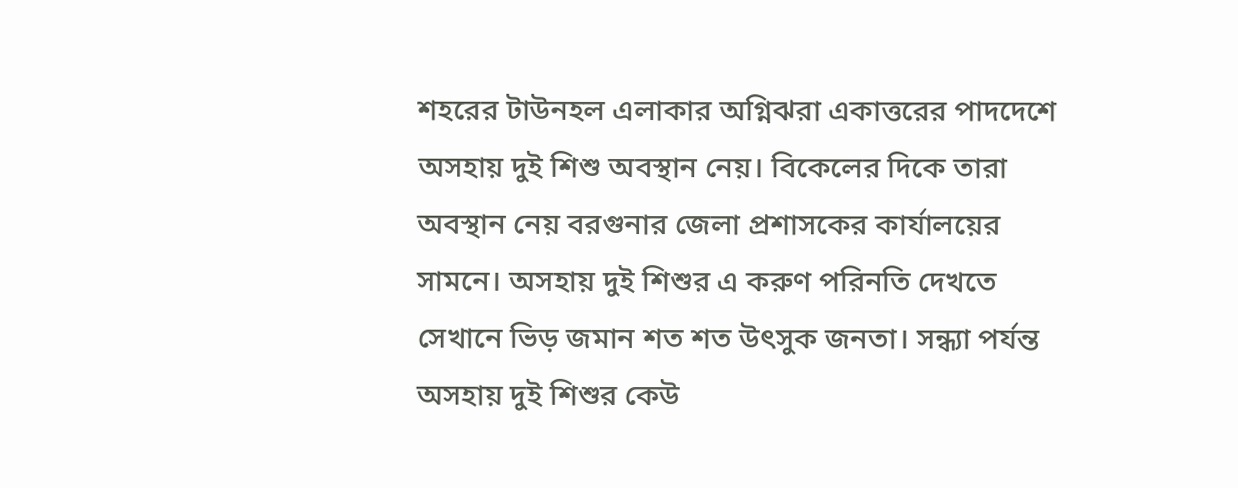শহরের টাউনহল এলাকার অগ্নিঝরা একাত্তরের পাদদেশে অসহায় দুই শিশু অবস্থান নেয়। বিকেলের দিকে তারা অবস্থান নেয় বরগুনার জেলা প্রশাসকের কার্যালয়ের সামনে। অসহায় দুই শিশুর এ করুণ পরিনতি দেখতে সেখানে ভিড় জমান শত শত উৎসুক জনতা। সন্ধ্যা পর্যন্ত অসহায় দুই শিশুর কেউ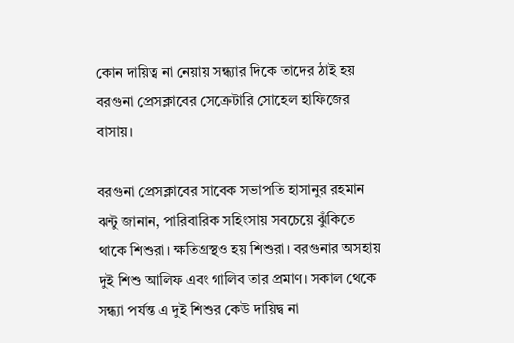কোন দায়িত্ব না নেয়ায় সন্ধ্যার দিকে তাদের ঠাই হয় বরগুনা প্রেসক্লাবের সেক্রেটারি সোহেল হাফিজের বাসায়।

বরগুনা প্রেসক্লাবের সাবেক সভাপতি হাসানুর রহমান ঝন্টু জানান, পারিবারিক সহিংসায় সবচেয়ে ঝুঁকিতে থাকে শিশুরা। ক্ষতিগ্রস্থও হয় শিশুরা। বরগুনার অসহায় দুই শিশু আলিফ এবং গালিব তার প্রমাণ। সকাল থেকে সন্ধ্যা পর্যন্ত এ দুই শিশুর কেউ দায়িদ্ব না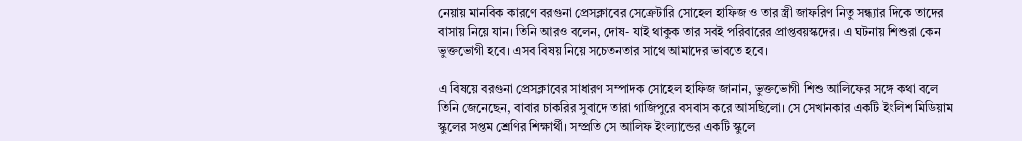নেয়ায় মানবিক কারণে বরগুনা প্রেসক্লাবের সেক্রেটারি সোহেল হাফিজ ও তার স্ত্রী জাফরিণ নিতু সন্ধ্যার দিকে তাদের বাসায় নিয়ে যান। তিনি আরও বলেন, দোষ- যাই থাকুক তার সবই পরিবারের প্রাপ্তবয়স্কদের। এ ঘটনায় শিশুরা কেন ভুক্তভোগী হবে। এসব বিষয় নিয়ে সচেতনতার সাথে আমাদের ভাবতে হবে।

এ বিষয়ে বরগুনা প্রেসক্লাবের সাধারণ সম্পাদক সোহেল হাফিজ জানান, ভুক্তভোগী শিশু আলিফের সঙ্গে কথা বলে তিনি জেনেছেন, বাবার চাকরির সুবাদে তারা গাজিপুরে বসবাস করে আসছিলো। সে সেখানকার একটি ইংলিশ মিডিয়াম স্কুলের সপ্তম শ্রেণির শিক্ষার্থী। সম্প্রতি সে আলিফ ইংল্যান্ডের একটি স্কুলে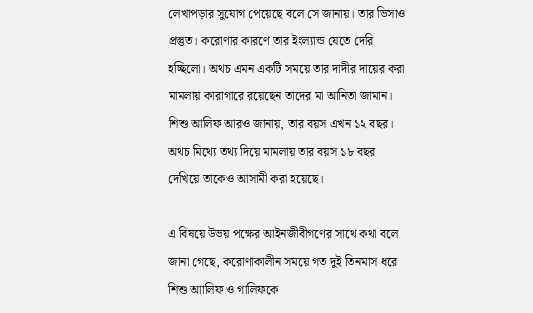লেখাপড়ার সুযোগ পেয়েছে বলে সে জানায়। তার ভিসাও প্রস্তুত। করোণার কারণে তার ইংল্যান্ড যেতে দেরি হচ্ছিলো। অথচ এমন একটি সময়ে তার দাদীর দায়ের করা মামলায় কারাগারে রয়েছেন তাদের মা আনিতা জামান। শিশু আলিফ আরও জানায়, তার বয়স এখন ১২ বছর। অথচ মিথ্যে তথ্য দিয়ে মামলায় তার বয়স ১৮ বছর দেখিয়ে তাকেও আসামী করা হয়েছে।

এ বিষয়ে উভয় পক্ষের আইনজীবীগণের সাথে কথা বলে জানা গেছে, করোণাকালীন সময়ে গত দুই তিনমাস ধরে শিশু আালিফ ও গালিফকে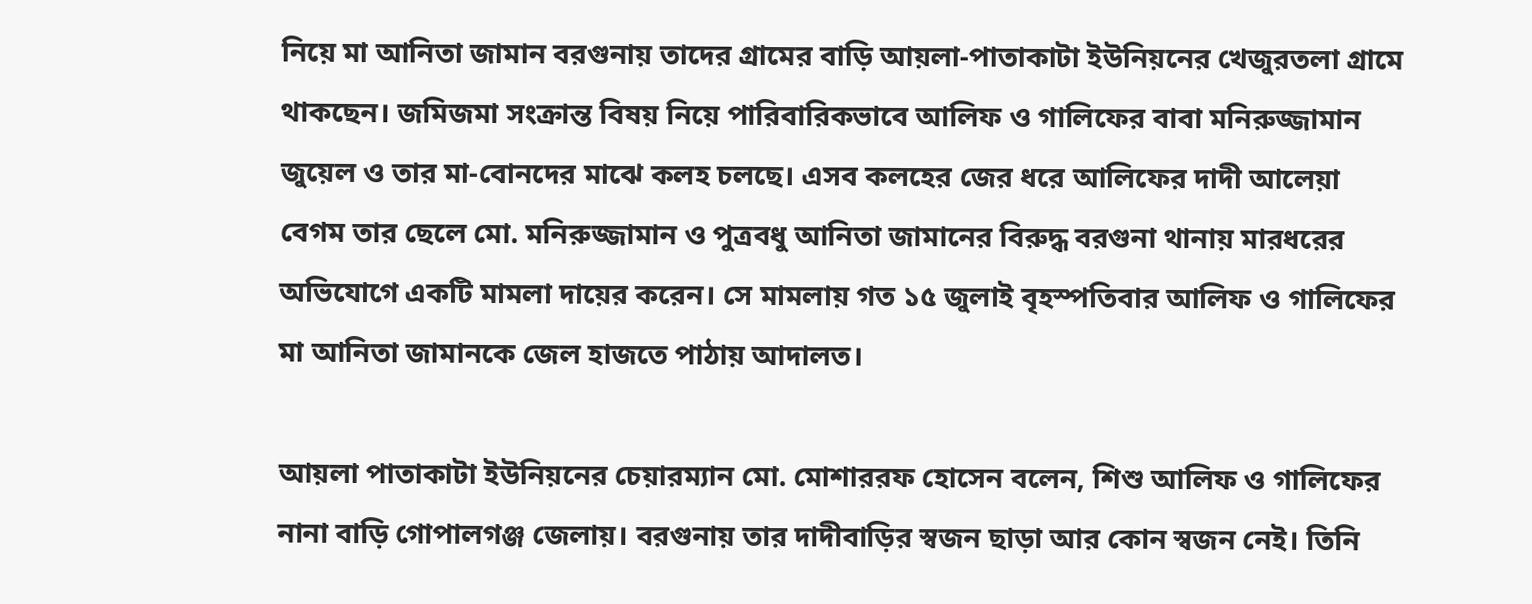নিয়ে মা আনিতা জামান বরগুনায় তাদের গ্রামের বাড়ি আয়লা-পাতাকাটা ইউনিয়নের খেজুরতলা গ্রামে থাকছেন। জমিজমা সংক্রান্ত বিষয় নিয়ে পারিবারিকভাবে আলিফ ও গালিফের বাবা মনিরুজ্জামান জুয়েল ও তার মা-বোনদের মাঝে কলহ চলছে। এসব কলহের জের ধরে আলিফের দাদী আলেয়া বেগম তার ছেলে মো. মনিরুজ্জামান ও পুত্রবধু আনিতা জামানের বিরুদ্ধ বরগুনা থানায় মারধরের অভিযোগে একটি মামলা দায়ের করেন। সে মামলায় গত ১৫ জুলাই বৃহস্পতিবার আলিফ ও গালিফের মা আনিতা জামানকে জেল হাজতে পাঠায় আদালত।

আয়লা পাতাকাটা ইউনিয়নের চেয়ারম্যান মো. মোশাররফ হোসেন বলেন, শিশু আলিফ ও গালিফের নানা বাড়ি গোপালগঞ্জ জেলায়। বরগুনায় তার দাদীবাড়ির স্বজন ছাড়া আর কোন স্বজন নেই। তিনি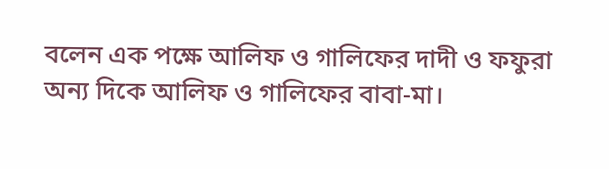বলেন এক পক্ষে আলিফ ও গালিফের দাদী ও ফফুরা অন্য দিকে আলিফ ও গালিফের বাবা-মা।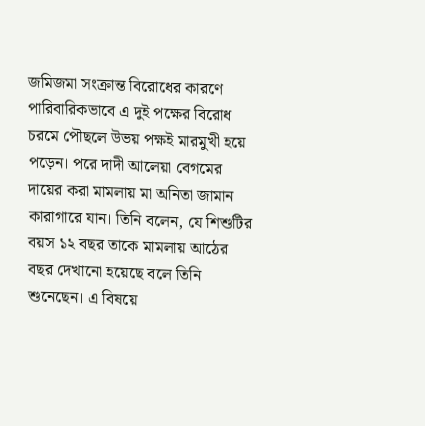জমিজমা সংক্রান্ত বিরোধের কারণে পারিবারিকভাবে এ দুই পক্ষের বিরোধ চরমে পৌছলে উভয় পক্ষই মারমুখী হয়ে পড়েন। পরে দাদী আলেয়া বেগমের দায়ের করা মামলায় মা অনিতা জামান কারাগারে যান। তিনি বলেন, যে শিশুটির বয়স ১২ বছর তাকে মামলায় আঠের বছর দেখানো হয়েছে বলে তিনি শুনেছেন। এ বিষয়ে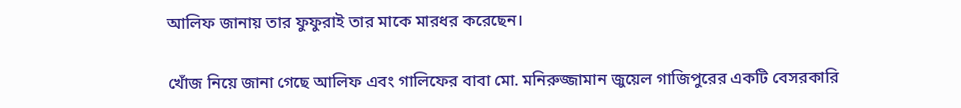আলিফ জানায় তার ফুফুরাই তার মাকে মারধর করেছেন।

খোঁজ নিয়ে জানা গেছে আলিফ এবং গালিফের বাবা মো. মনিরুজ্জামান জুয়েল গাজিপুরের একটি বেসরকারি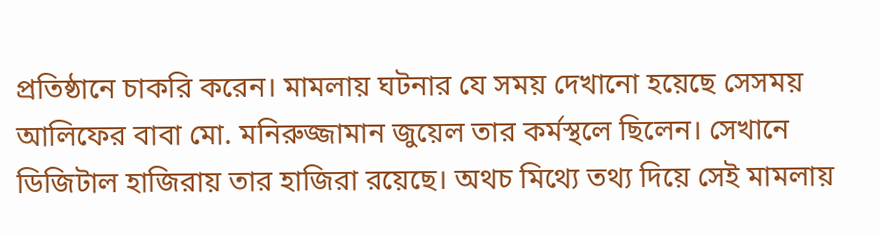প্রতিষ্ঠানে চাকরি করেন। মামলায় ঘটনার যে সময় দেখানো হয়েছে সেসময় আলিফের বাবা মো. মনিরুজ্জামান জুয়েল তার কর্মস্থলে ছিলেন। সেখানে ডিজিটাল হাজিরায় তার হাজিরা রয়েছে। অথচ মিথ্যে তথ্য দিয়ে সেই মামলায়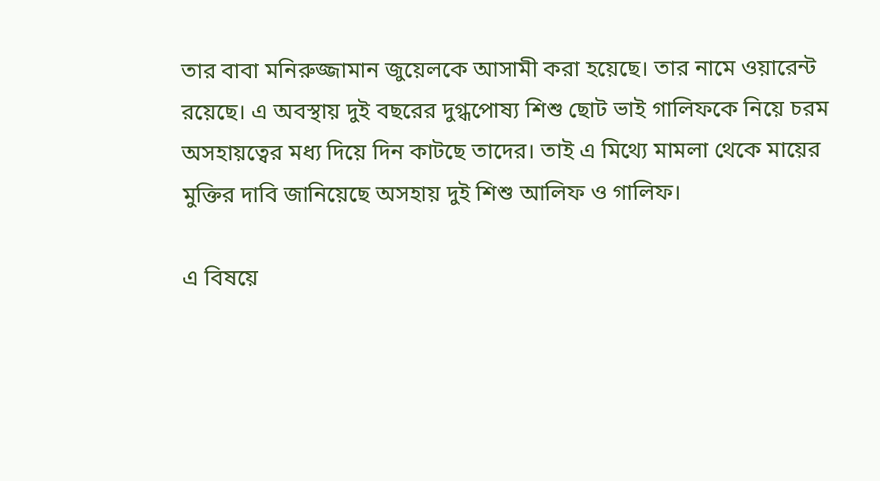তার বাবা মনিরুজ্জামান জুয়েলকে আসামী করা হয়েছে। তার নামে ওয়ারেন্ট রয়েছে। এ অবস্থায় দুই বছরের দুগ্ধপোষ্য শিশু ছোট ভাই গালিফকে নিয়ে চরম অসহায়ত্বের মধ্য দিয়ে দিন কাটছে তাদের। তাই এ মিথ্যে মামলা থেকে মায়ের মুক্তির দাবি জানিয়েছে অসহায় দুই শিশু আলিফ ও গালিফ।

এ বিষয়ে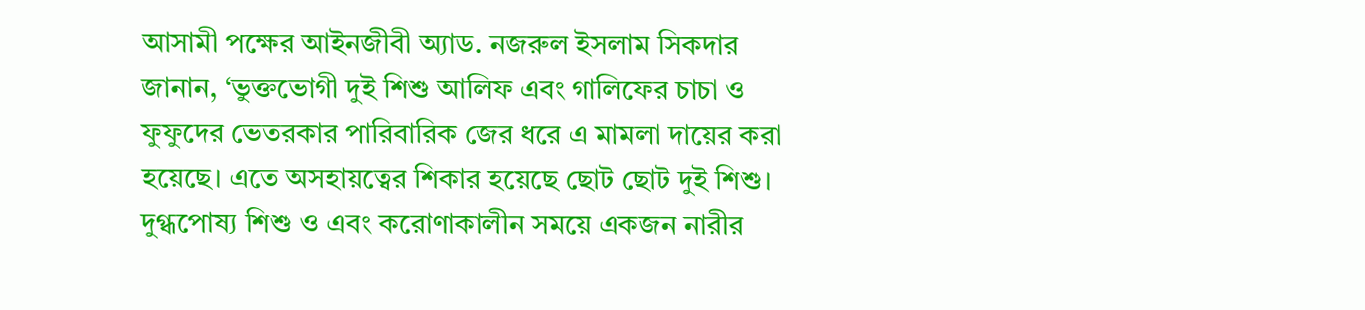আসামী পক্ষের আইনজীবী অ্যাড. নজরুল ইসলাম সিকদার জানান, ‘ভুক্তভোগী দুই শিশু আলিফ এবং গালিফের চাচা ও ফুফুদের ভেতরকার পারিবারিক জের ধরে এ মামলা দায়ের করা হয়েছে। এতে অসহায়ত্বের শিকার হয়েছে ছোট ছোট দুই শিশু। দুগ্ধপোষ্য শিশু ও এবং করোণাকালীন সময়ে একজন নারীর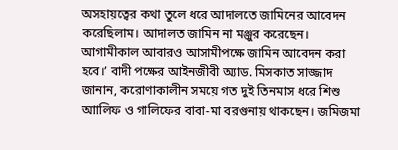অসহায়ত্বের কথা তুলে ধরে আদালতে জামিনের আবেদন করেছিলাম। আদালত জামিন না মঞ্জুর করেছেন। আগামীকাল আবারও আসামীপক্ষে জামিন আবেদন করা হবে।’ বাদী পক্ষের আইনজীবী অ্যাড. মিসকাত সাজ্জাদ জানান, করোণাকালীন সময়ে গত দুই তিনমাস ধরে শিশু আালিফ ও গালিফের বাবা-মা বরগুনায় থাকছেন। জমিজমা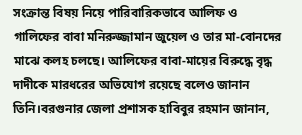সংক্রান্ত বিষয় নিয়ে পারিবারিকভাবে আলিফ ও গালিফের বাবা মনিরুজ্জামান জুয়েল ও তার মা-বোনদের মাঝে কলহ চলছে। আলিফের বাবা-মায়ের বিরুদ্ধে বৃদ্ধ দাদীকে মারধরের অভিযোগ রয়েছে বলেও জানান তিনি।বরগুনার জেলা প্রশাসক হাবিবুর রহমান জানান,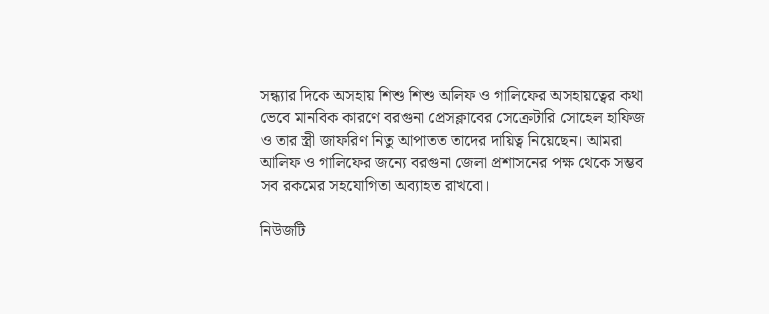সন্ধ্যার দিকে অসহায় শিশু শিশু অলিফ ও গালিফের অসহায়ত্বের কথা ভেবে মানবিক কারণে বরগুনা প্রেসক্লাবের সেক্রেটারি সোহেল হাফিজ ও তার স্ত্রী জাফরিণ নিতু আপাতত তাদের দায়িত্ব নিয়েছেন। আমরা আলিফ ও গালিফের জন্যে বরগুনা জেলা প্রশাসনের পক্ষ থেকে সম্ভব সব রকমের সহযোগিতা অব্যাহত রাখবো।

নিউজটি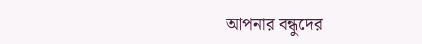আপনার বন্ধুদের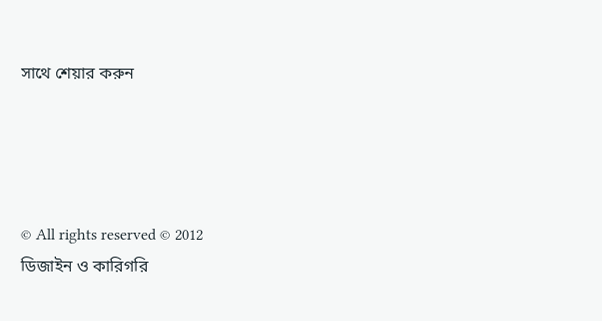সাথে শেয়ার করুন




© All rights reserved © 2012
ডিজাইন ও কারিগরি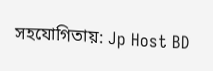সহযোগিতায়: Jp Host BD